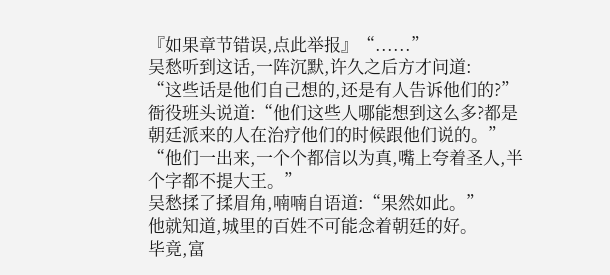『如果章节错误,点此举报』“......”
吴愁听到这话,一阵沉默,许久之后方才问道:
“这些话是他们自己想的,还是有人告诉他们的?”
衙役班头说道:“他们这些人哪能想到这么多?都是朝廷派来的人在治疗他们的时候跟他们说的。”
“他们一出来,一个个都信以为真,嘴上夸着圣人,半个字都不提大王。”
吴愁揉了揉眉角,喃喃自语道:“果然如此。”
他就知道,城里的百姓不可能念着朝廷的好。
毕竟,富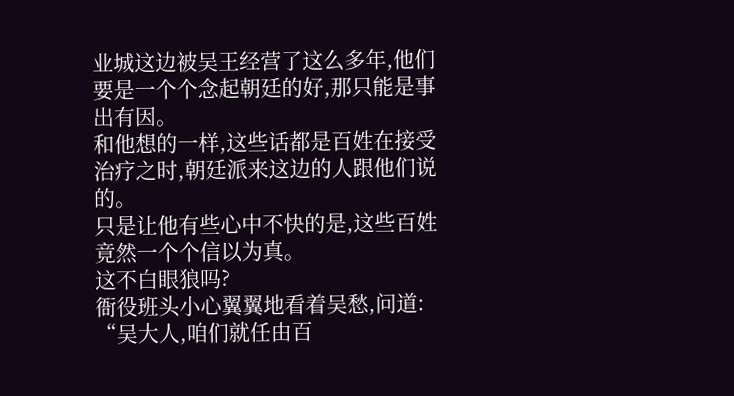业城这边被吴王经营了这么多年,他们要是一个个念起朝廷的好,那只能是事出有因。
和他想的一样,这些话都是百姓在接受治疗之时,朝廷派来这边的人跟他们说的。
只是让他有些心中不快的是,这些百姓竟然一个个信以为真。
这不白眼狼吗?
衙役班头小心翼翼地看着吴愁,问道:
“吴大人,咱们就任由百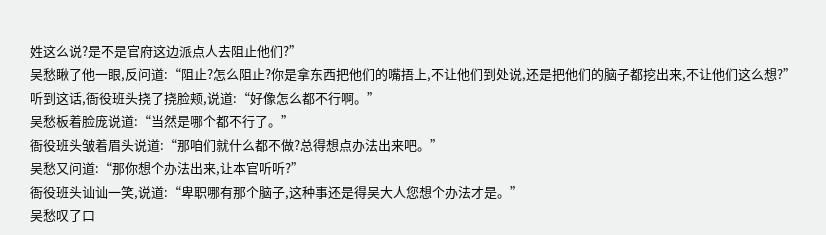姓这么说?是不是官府这边派点人去阻止他们?”
吴愁瞅了他一眼,反问道:“阻止?怎么阻止?你是拿东西把他们的嘴捂上,不让他们到处说,还是把他们的脑子都挖出来,不让他们这么想?”
听到这话,衙役班头挠了挠脸颊,说道:“好像怎么都不行啊。”
吴愁板着脸庞说道:“当然是哪个都不行了。”
衙役班头皱着眉头说道:“那咱们就什么都不做?总得想点办法出来吧。”
吴愁又问道:“那你想个办法出来,让本官听听?”
衙役班头讪讪一笑,说道:“卑职哪有那个脑子,这种事还是得吴大人您想个办法才是。”
吴愁叹了口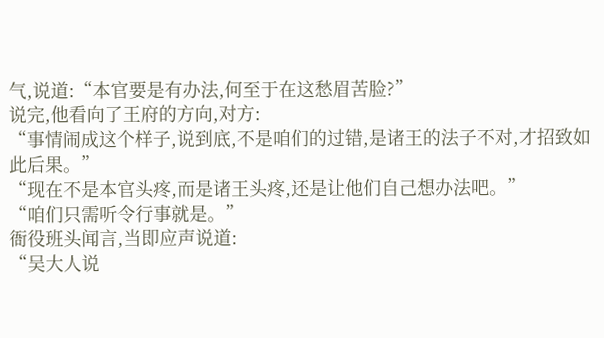气,说道:“本官要是有办法,何至于在这愁眉苦脸?”
说完,他看向了王府的方向,对方:
“事情闹成这个样子,说到底,不是咱们的过错,是诸王的法子不对,才招致如此后果。”
“现在不是本官头疼,而是诸王头疼,还是让他们自己想办法吧。”
“咱们只需听令行事就是。”
衙役班头闻言,当即应声说道:
“吴大人说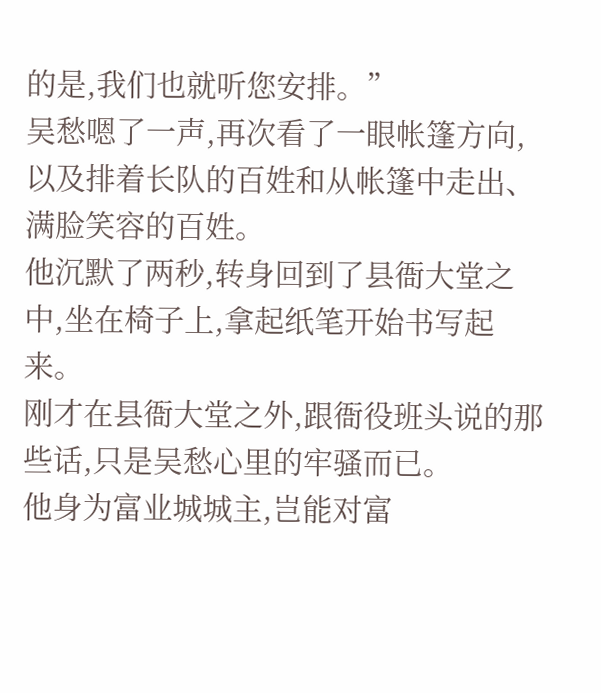的是,我们也就听您安排。”
吴愁嗯了一声,再次看了一眼帐篷方向,以及排着长队的百姓和从帐篷中走出、满脸笑容的百姓。
他沉默了两秒,转身回到了县衙大堂之中,坐在椅子上,拿起纸笔开始书写起来。
刚才在县衙大堂之外,跟衙役班头说的那些话,只是吴愁心里的牢骚而已。
他身为富业城城主,岂能对富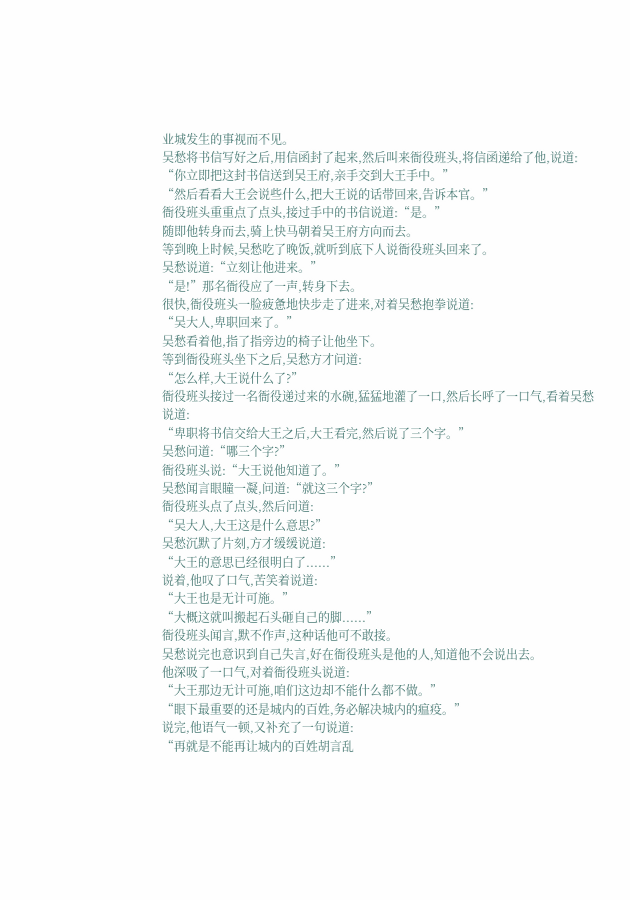业城发生的事视而不见。
吴愁将书信写好之后,用信函封了起来,然后叫来衙役班头,将信函递给了他,说道:
“你立即把这封书信送到吴王府,亲手交到大王手中。”
“然后看看大王会说些什么,把大王说的话带回来,告诉本官。”
衙役班头重重点了点头,接过手中的书信说道:“是。”
随即他转身而去,骑上快马朝着吴王府方向而去。
等到晚上时候,吴愁吃了晚饭,就听到底下人说衙役班头回来了。
吴愁说道:“立刻让他进来。”
“是!”那名衙役应了一声,转身下去。
很快,衙役班头一脸疲惫地快步走了进来,对着吴愁抱拳说道:
“吴大人,卑职回来了。”
吴愁看着他,指了指旁边的椅子让他坐下。
等到衙役班头坐下之后,吴愁方才问道:
“怎么样,大王说什么了?”
衙役班头接过一名衙役递过来的水碗,猛猛地灌了一口,然后长呼了一口气,看着吴愁说道:
“卑职将书信交给大王之后,大王看完,然后说了三个字。”
吴愁问道:“哪三个字?”
衙役班头说:“大王说他知道了。”
吴愁闻言眼瞳一凝,问道:“就这三个字?”
衙役班头点了点头,然后问道:
“吴大人,大王这是什么意思?”
吴愁沉默了片刻,方才缓缓说道:
“大王的意思已经很明白了......”
说着,他叹了口气,苦笑着说道:
“大王也是无计可施。”
“大概这就叫搬起石头砸自己的脚......”
衙役班头闻言,默不作声,这种话他可不敢接。
吴愁说完也意识到自己失言,好在衙役班头是他的人,知道他不会说出去。
他深吸了一口气,对着衙役班头说道:
“大王那边无计可施,咱们这边却不能什么都不做。”
“眼下最重要的还是城内的百姓,务必解决城内的瘟疫。”
说完,他语气一顿,又补充了一句说道:
“再就是不能再让城内的百姓胡言乱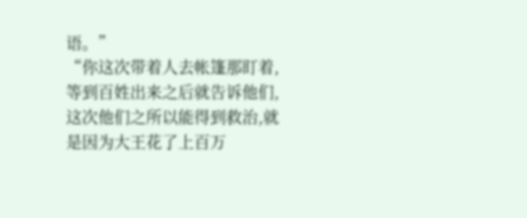语。”
“你这次带着人去帐篷那盯着,等到百姓出来之后就告诉他们,这次他们之所以能得到救治,就是因为大王花了上百万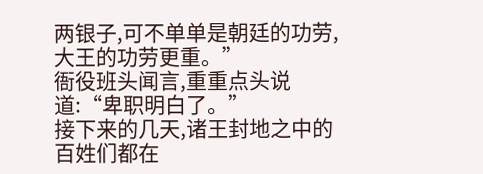两银子,可不单单是朝廷的功劳,大王的功劳更重。”
衙役班头闻言,重重点头说道:“卑职明白了。”
接下来的几天,诸王封地之中的百姓们都在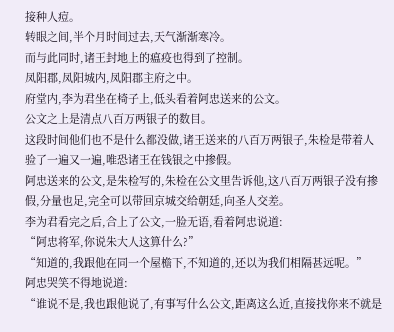接种人痘。
转眼之间,半个月时间过去,天气渐渐寒冷。
而与此同时,诸王封地上的瘟疫也得到了控制。
凤阳郡,凤阳城内,凤阳郡主府之中。
府堂内,李为君坐在椅子上,低头看着阿忠送来的公文。
公文之上是清点八百万两银子的数目。
这段时间他们也不是什么都没做,诸王送来的八百万两银子,朱检是带着人验了一遍又一遍,唯恐诸王在钱银之中掺假。
阿忠送来的公文,是朱检写的,朱检在公文里告诉他,这八百万两银子没有掺假,分量也足,完全可以带回京城交给朝廷,向圣人交差。
李为君看完之后,合上了公文,一脸无语,看着阿忠说道:
“阿忠将军,你说朱大人这算什么?”
“知道的,我跟他在同一个屋檐下,不知道的,还以为我们相隔甚远呢。”
阿忠哭笑不得地说道:
“谁说不是,我也跟他说了,有事写什么公文,距离这么近,直接找你来不就是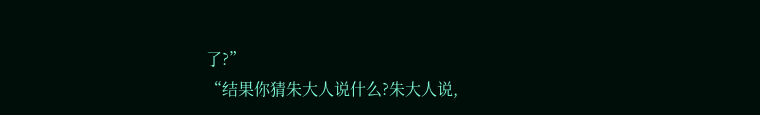了?”
“结果你猜朱大人说什么?朱大人说,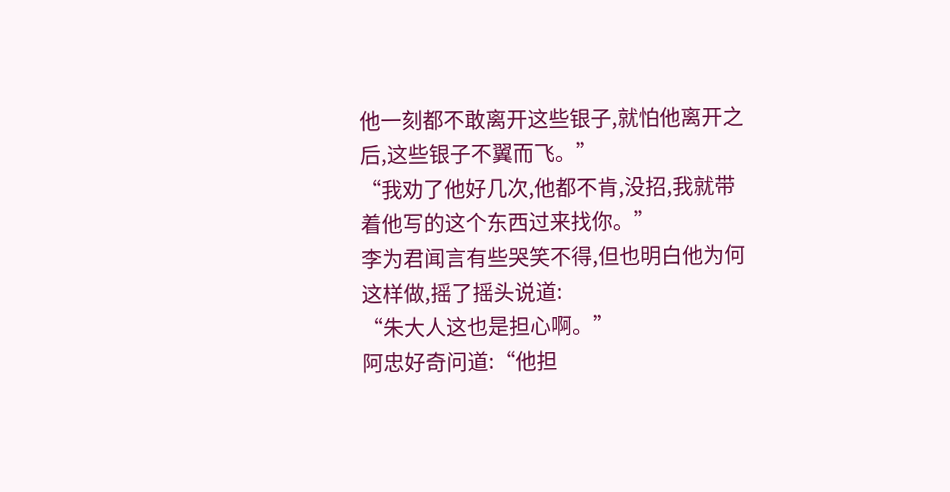他一刻都不敢离开这些银子,就怕他离开之后,这些银子不翼而飞。”
“我劝了他好几次,他都不肯,没招,我就带着他写的这个东西过来找你。”
李为君闻言有些哭笑不得,但也明白他为何这样做,摇了摇头说道:
“朱大人这也是担心啊。”
阿忠好奇问道:“他担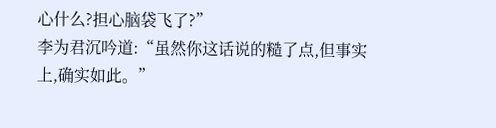心什么?担心脑袋飞了?”
李为君沉吟道:“虽然你这话说的糙了点,但事实上,确实如此。”